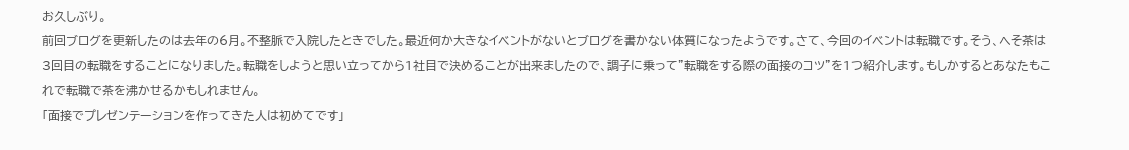お久しぶり。
前回ブログを更新したのは去年の6月。不整脈で入院したときでした。最近何か大きなイベントがないとブログを書かない体質になったようです。さて、今回のイベントは転職です。そう、へそ茶は3回目の転職をすることになりました。転職をしようと思い立ってから1社目で決めることが出来ましたので、調子に乗って”転職をする際の面接のコツ”を1つ紹介します。もしかするとあなたもこれで転職で茶を沸かせるかもしれません。
「面接でプレゼンテーションを作ってきた人は初めてです」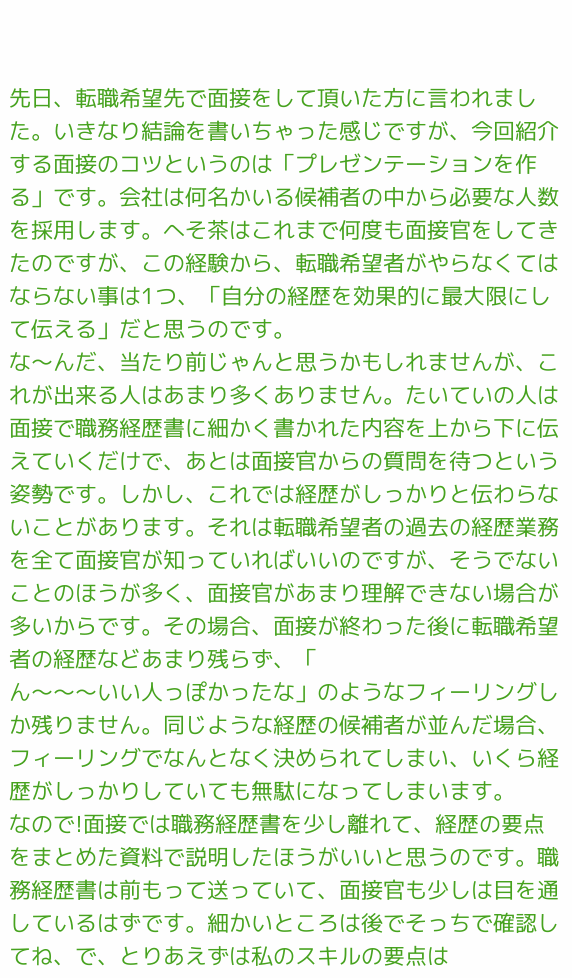先日、転職希望先で面接をして頂いた方に言われました。いきなり結論を書いちゃった感じですが、今回紹介する面接のコツというのは「プレゼンテーションを作る」です。会社は何名かいる候補者の中から必要な人数を採用します。へそ茶はこれまで何度も面接官をしてきたのですが、この経験から、転職希望者がやらなくてはならない事は1つ、「自分の経歴を効果的に最大限にして伝える」だと思うのです。
な〜んだ、当たり前じゃんと思うかもしれませんが、これが出来る人はあまり多くありません。たいていの人は面接で職務経歴書に細かく書かれた内容を上から下に伝えていくだけで、あとは面接官からの質問を待つという姿勢です。しかし、これでは経歴がしっかりと伝わらないことがあります。それは転職希望者の過去の経歴業務を全て面接官が知っていればいいのですが、そうでないことのほうが多く、面接官があまり理解できない場合が多いからです。その場合、面接が終わった後に転職希望者の経歴などあまり残らず、「
ん〜〜〜いい人っぽかったな」のようなフィーリングしか残りません。同じような経歴の候補者が並んだ場合、フィーリングでなんとなく決められてしまい、いくら経歴がしっかりしていても無駄になってしまいます。
なので!面接では職務経歴書を少し離れて、経歴の要点をまとめた資料で説明したほうがいいと思うのです。職務経歴書は前もって送っていて、面接官も少しは目を通しているはずです。細かいところは後でそっちで確認してね、で、とりあえずは私のスキルの要点は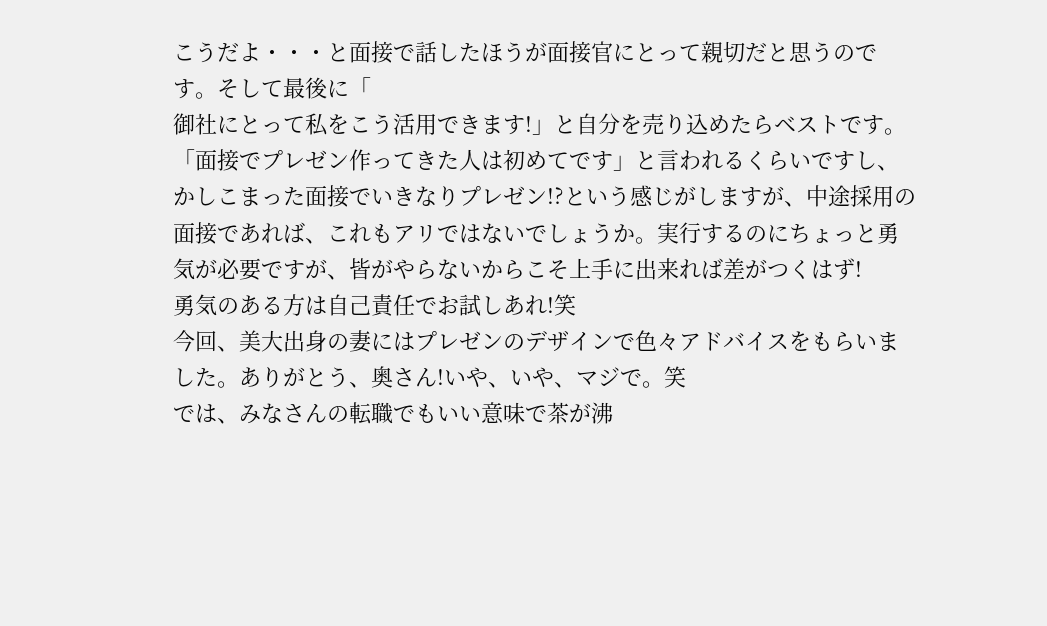こうだよ・・・と面接で話したほうが面接官にとって親切だと思うのです。そして最後に「
御社にとって私をこう活用できます!」と自分を売り込めたらベストです。
「面接でプレゼン作ってきた人は初めてです」と言われるくらいですし、かしこまった面接でいきなりプレゼン!?という感じがしますが、中途採用の面接であれば、これもアリではないでしょうか。実行するのにちょっと勇気が必要ですが、皆がやらないからこそ上手に出来れば差がつくはず!
勇気のある方は自己責任でお試しあれ!笑
今回、美大出身の妻にはプレゼンのデザインで色々アドバイスをもらいました。ありがとう、奥さん!いや、いや、マジで。笑
では、みなさんの転職でもいい意味で茶が沸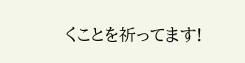くことを祈ってます!